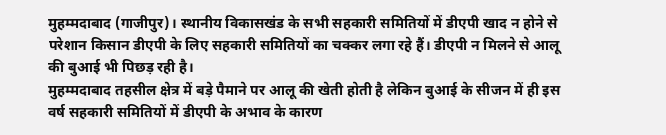मुहम्मदाबाद (गाजीपुर)। स्थानीय विकासखंड के सभी सहकारी समितियों में डीएपी खाद न होने से परेशान किसान डीएपी के लिए सहकारी समितियों का चक्कर लगा रहे हैं। डीएपी न मिलने से आलू की बुआई भी पिछड़ रही है।
मुहम्मदाबाद तहसील क्षेत्र में बड़े पैमाने पर आलू की खेती होती है लेकिन बुआई के सीजन में ही इस वर्ष सहकारी समितियों में डीएपी के अभाव के कारण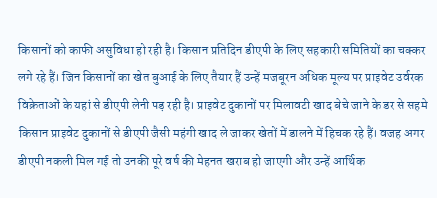किसानों को काफी असुविधा हो रही है। किसान प्रतिदिन डीएपी के लिए सहकारी समितियों का चक्कर लगे रहे हैं। जिन किसानों का खेत बुआई के लिए तैयार हैं उन्हें मजबूरन अधिक मूल्य पर प्राइवेट उर्वरक विक्रेताओं के यहां से डीएपी लेनी पड़ रही है। प्राइवेट दुकानों पर मिलावटी खाद बेचे जाने के डर से सहमे किसान प्राइवेट दुकानों से डीएपी जैसी महंगी खाद ले जाकर खेतों में डालने में हिचक रहे हैं। वजह अगर डीएपी नकली मिल गई तो उनकी पूरे वर्ष की मेहनत खराब हो जाएगी और उन्हें आर्थिक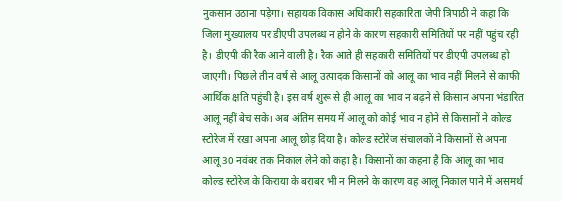नुकसान उठाना पड़ेगा। सहायक विकास अधिकारी सहकारिता जेपी त्रिपाठी ने कहा कि जिला मुख्यालय पर डीएपी उपलब्ध न होने के कारण सहकारी समितियों पर नहीं पहुंच रही है। डीएपी की रैक आने वाली है। रैक आते ही सहकारी समितियों पर डीएपी उपलब्ध हो जाएगी। पिछले तीन वर्ष से आलू उत्पादक किसानों को आलू का भाव नहीं मिलने से काफी आर्थिक क्षति पहुंची है। इस वर्ष शुरू से ही आलू का भाव न बढ़ने से किसान अपना भंडारित आलू नहीं बेच सके। अब अंतिम समय में आलू को कोई भाव न होने से किसानों ने कोल्ड स्टोरेज में रखा अपना आलू छोड़ दिया है। कोल्ड स्टोरेज संचालकों ने किसानों से अपना आलू 30 नवंबर तक निकाल लेने को कहा है। किसानों का कहना है कि आलू का भाव कोल्ड स्टोरेज के किराया के बराबर भी न मिलने के कारण वह आलू निकाल पाने में असमर्थ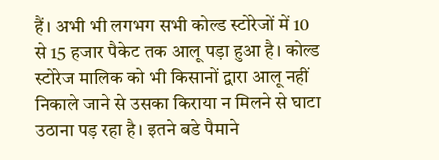हैं। अभी भी लगभग सभी कोल्ड स्टोरेजों में 10 से 15 हजार पैकेट तक आलू पड़ा हुआ है। कोल्ड स्टोरेज मालिक को भी किसानों द्वारा आलू नहीं निकाले जाने से उसका किराया न मिलने से घाटा उठाना पड़ रहा है। इतने बडे पैमाने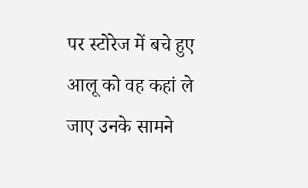पर स्टोरेज में बचे हुए आलू को वह कहां ले जाए उनके सामने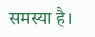समस्या है।